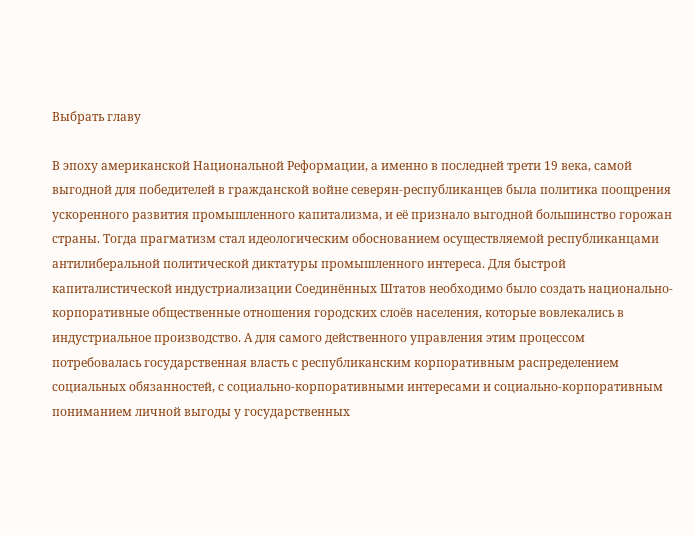Выбрать главу

В эпоху американской Национальной Реформации, а именно в последней трети 19 века, самой выгодной для победителей в гражданской войне северян-республиканцев была политика поощрения ускоренного развития промышленного капитализма, и её признало выгодной большинство горожан страны. Тогда прагматизм стал идеологическим обоснованием осуществляемой республиканцами антилиберальной политической диктатуры промышленного интереса. Для быстрой капиталистической индустриализации Соединённых Штатов необходимо было создать национально-корпоративные общественные отношения городских слоёв населения, которые вовлекались в индустриальное производство. А для самого действенного управления этим процессом потребовалась государственная власть с республиканским корпоративным распределением социальных обязанностей, с социально-корпоративными интересами и социально-корпоративным пониманием личной выгоды у государственных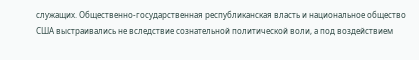служащих. Общественно-государственная республиканская власть и национальное общество США выстраивались не вследствие сознательной политической воли, а под воздействием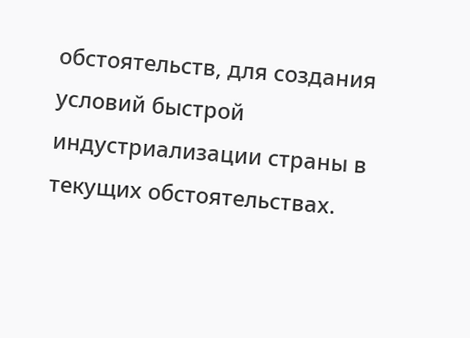обстоятельств, для создания условий быстрой индустриализации страны в текущих обстоятельствах.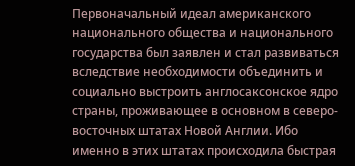Первоначальный идеал американского национального общества и национального государства был заявлен и стал развиваться вследствие необходимости объединить и социально выстроить англосаксонское ядро страны, проживающее в основном в северо-восточных штатах Новой Англии. Ибо именно в этих штатах происходила быстрая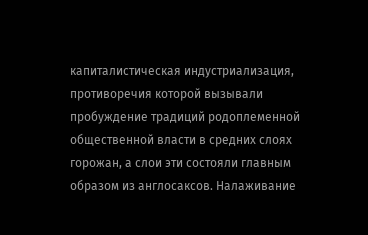капиталистическая индустриализация, противоречия которой вызывали пробуждение традиций родоплеменной общественной власти в средних слоях горожан, а слои эти состояли главным образом из англосаксов. Налаживание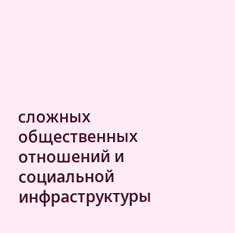сложных общественных отношений и социальной инфраструктуры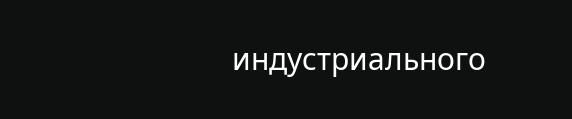индустриального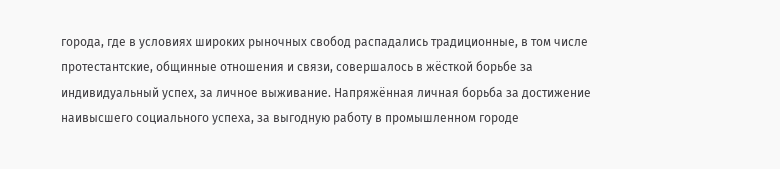города, где в условиях широких рыночных свобод распадались традиционные, в том числе протестантские, общинные отношения и связи, совершалось в жёсткой борьбе за индивидуальный успех, за личное выживание. Напряжённая личная борьба за достижение наивысшего социального успеха, за выгодную работу в промышленном городе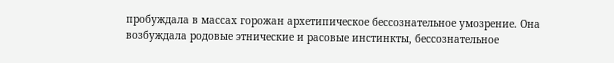пробуждала в массах горожан архетипическое бессознательное умозрение. Она возбуждала родовые этнические и расовые инстинкты, бессознательное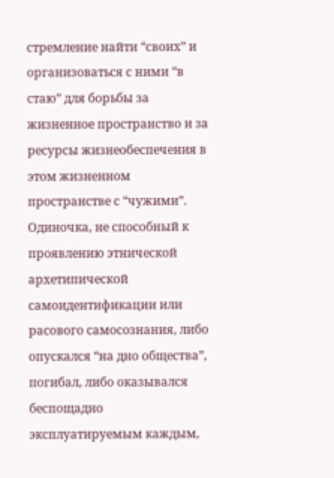стремление найти “своих” и организоваться с ними “в стаю” для борьбы за жизненное пространство и за ресурсы жизнеобеспечения в этом жизненном пространстве с “чужими”. Одиночка, не способный к проявлению этнической архетипической самоидентификации или расового самосознания, либо опускался “на дно общества”, погибал, либо оказывался беспощадно эксплуатируемым каждым,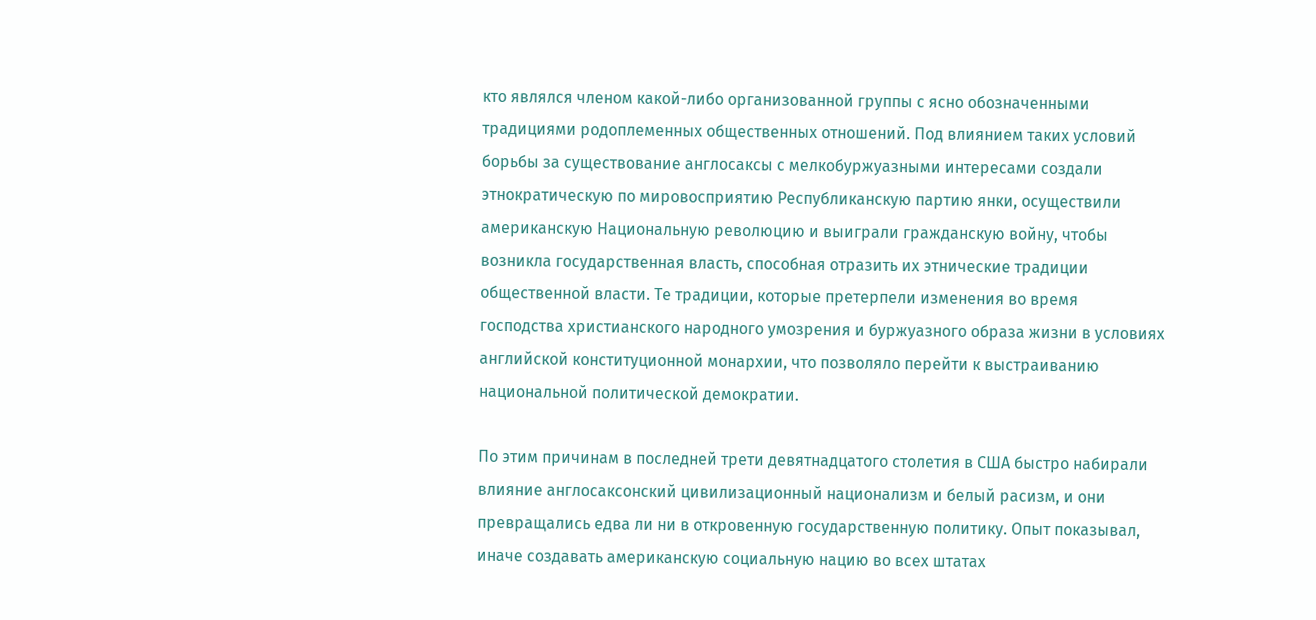кто являлся членом какой-либо организованной группы с ясно обозначенными традициями родоплеменных общественных отношений. Под влиянием таких условий борьбы за существование англосаксы с мелкобуржуазными интересами создали этнократическую по мировосприятию Республиканскую партию янки, осуществили американскую Национальную революцию и выиграли гражданскую войну, чтобы возникла государственная власть, способная отразить их этнические традиции общественной власти. Те традиции, которые претерпели изменения во время господства христианского народного умозрения и буржуазного образа жизни в условиях английской конституционной монархии, что позволяло перейти к выстраиванию национальной политической демократии.

По этим причинам в последней трети девятнадцатого столетия в США быстро набирали влияние англосаксонский цивилизационный национализм и белый расизм, и они превращались едва ли ни в откровенную государственную политику. Опыт показывал, иначе создавать американскую социальную нацию во всех штатах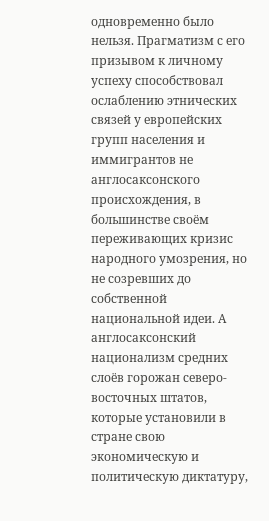одновременно было нельзя. Прагматизм с его призывом к личному успеху способствовал ослаблению этнических связей у европейских групп населения и иммигрантов не англосаксонского происхождения, в большинстве своём переживающих кризис народного умозрения, но не созревших до собственной национальной идеи. А англосаксонский национализм средних слоёв горожан северо-восточных штатов, которые установили в стране свою экономическую и политическую диктатуру,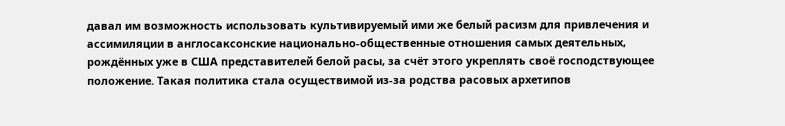давал им возможность использовать культивируемый ими же белый расизм для привлечения и ассимиляции в англосаксонские национально-общественные отношения самых деятельных, рождённых уже в США представителей белой расы, за счёт этого укреплять своё господствующее положение. Такая политика стала осуществимой из-за родства расовых архетипов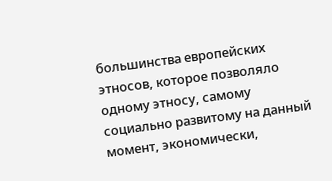большинства европейских этносов, которое позволяло одному этносу, самому социально развитому на данный момент, экономически,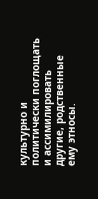культурно и политически поглощать и ассимилировать другие, родственные ему этносы.